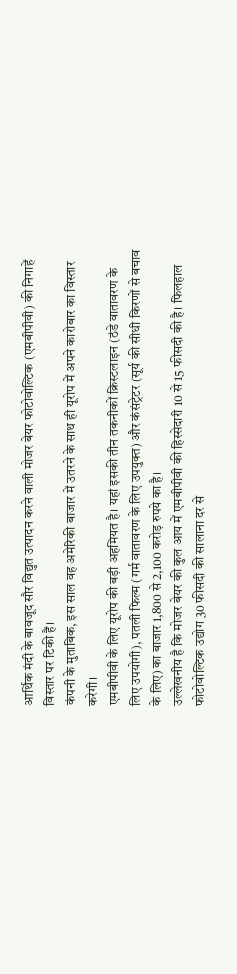आर्थिक मंदी के बावजूद सौर विद्युत उत्पादन करने वाली मोजर बेयर फोटोवोल्टिक (एमबीपीवी) की निगाहें विस्तार पर टिकी हैं।
कंपनी के मुताबिक, इस साल वह अमेरिकी बाजार में उतरने के साथ ही यूरोप में अपने कारोबार का विस्तार करेगी।
एमबीपीवी के लिए यूरोप की बड़ी अहमियत है। यहां इसकी तीन तकनीकों क्रिस्टलाइन (ठंडे वातावरण के लिए उपयोगी), पतली फिल्म (गर्म वातावरण के लिए उपयुक्त) और कंसंट्रेटर (सूर्य की सीधी किरणों से बचाव के लिए) का बाजार 1,800 से 2,100 करोड़ रुपये का है।
उल्लेखनीय है कि मोजर बेयर की कुल आय में एमबीपीवी की हिस्सेदारी 10 से 15 फीसदी की है। फिलहाल फोटोवोल्टिक उद्योग 30 फीसदी की सालाना दर से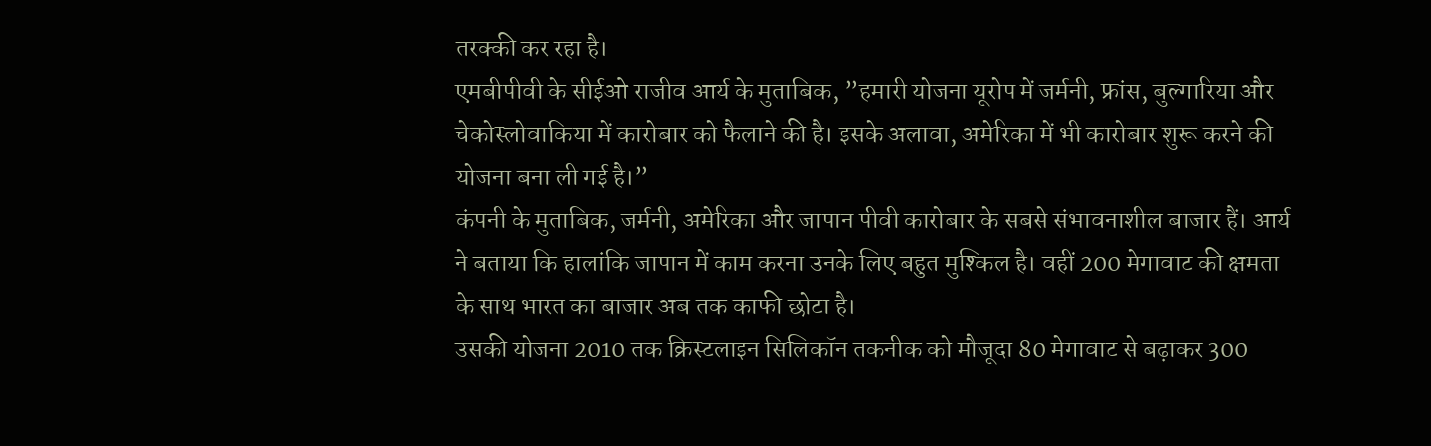तरक्की कर रहा है।
एमबीपीवी के सीईओ राजीव आर्य के मुताबिक, ”हमारी योजना यूरोप में जर्मनी, फ्रांस, बुल्गारिया और चेकोस्लोवाकिया में कारोबार को फैलाने की है। इसके अलावा, अमेरिका में भी कारोबार शुरू करने की योजना बना ली गई है।”
कंपनी के मुताबिक, जर्मनी, अमेरिका और जापान पीवी कारोबार के सबसे संभावनाशील बाजार हैं। आर्य ने बताया कि हालांकि जापान में काम करना उनके लिए बहुत मुश्किल है। वहीं 200 मेगावाट की क्षमता के साथ भारत का बाजार अब तक काफी छोटा है।
उसकी योजना 2010 तक क्रिस्टलाइन सिलिकॉन तकनीक को मौजूदा 80 मेगावाट से बढ़ाकर 300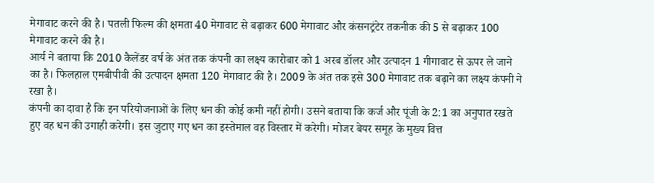मेगावाट करने की है। पतली फिल्म की क्षमता 40 मेगावाट से बढ़ाकर 600 मेगावाट और कंसनट्रंटेर तकनीक की 5 से बढ़ाकर 100 मेगावाट करने की है।
आर्य ने बताया कि 2010 कैलेंडर वर्ष के अंत तक कंपनी का लक्ष्य कारोबार को 1 अरब डॉलर और उत्पादन 1 गीगावाट से ऊपर ले जाने का है। फिलहाल एमबीपीवी की उत्पादन क्षमता 120 मेगावाट की है। 2009 के अंत तक इसे 300 मेगावाट तक बढ़ाने का लक्ष्य कंपनी ने रखा है।
कंपनी का दावा है कि इन परियोजनाओं के लिए धन की कोई कमी नहीं होगी। उसने बताया कि कर्ज और पूंजी के 2:1 का अनुपात रखते हुए वह धन की उगाही करेगी। इस जुटाए गए धन का इस्तेमाल वह विस्तार में करेगी। मोजर बेयर समूह के मुख्य वित्त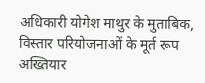अधिकारी योगेश माथुर के मुताबिक, विस्तार परियोजनाओं के मूर्त रूप अख्तियार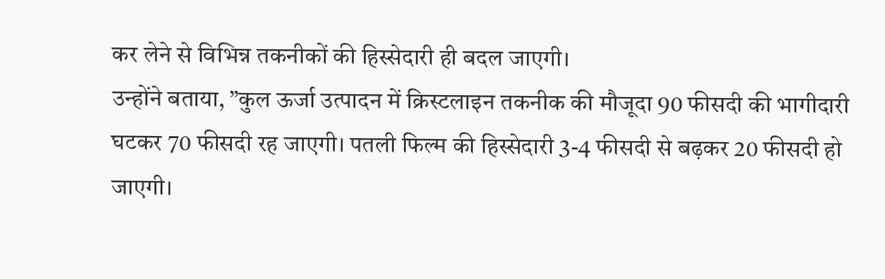कर लेने से विभिन्न तकनीकों की हिस्सेदारी ही बदल जाएगी।
उन्होंने बताया, ”कुल ऊर्जा उत्पादन में क्रिस्टलाइन तकनीक की मौजूदा 90 फीसदी की भागीदारी घटकर 70 फीसदी रह जाएगी। पतली फिल्म की हिस्सेदारी 3-4 फीसदी से बढ़कर 20 फीसदी हो जाएगी।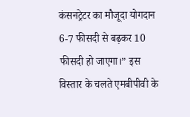कंसनट्रेटर का मौजूदा योगदान 6-7 फीसदी से बढ़कर 10 फीसदी हो जाएगा।” इस विस्तार के चलते एमबीपीवी के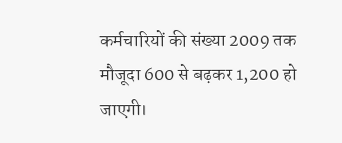कर्मचारियों की संख्या 2009 तक मौजूदा 600 से बढ़कर 1,200 हो जाएगी।